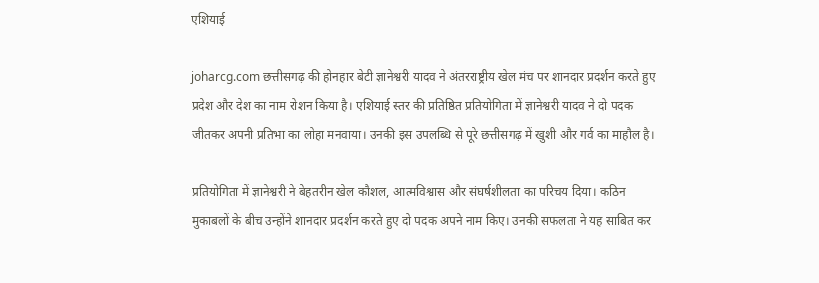एशियाई

joharcg.com छत्तीसगढ़ की होनहार बेटी ज्ञानेश्वरी यादव ने अंतरराष्ट्रीय खेल मंच पर शानदार प्रदर्शन करते हुए प्रदेश और देश का नाम रोशन किया है। एशियाई स्तर की प्रतिष्ठित प्रतियोगिता में ज्ञानेश्वरी यादव ने दो पदक जीतकर अपनी प्रतिभा का लोहा मनवाया। उनकी इस उपलब्धि से पूरे छत्तीसगढ़ में खुशी और गर्व का माहौल है।

प्रतियोगिता में ज्ञानेश्वरी ने बेहतरीन खेल कौशल, आत्मविश्वास और संघर्षशीलता का परिचय दिया। कठिन मुकाबलों के बीच उन्होंने शानदार प्रदर्शन करते हुए दो पदक अपने नाम किए। उनकी सफलता ने यह साबित कर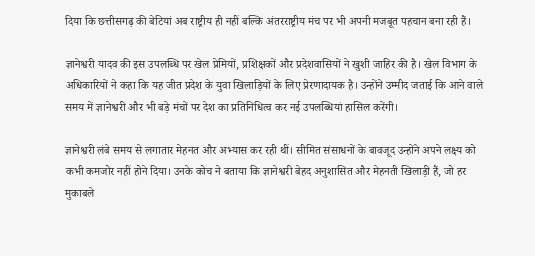दिया कि छत्तीसगढ़ की बेटियां अब राष्ट्रीय ही नहीं बल्कि अंतरराष्ट्रीय मंच पर भी अपनी मजबूत पहचान बना रही हैं।

ज्ञानेश्वरी यादव की इस उपलब्धि पर खेल प्रेमियों, प्रशिक्षकों और प्रदेशवासियों ने खुशी जाहिर की है। खेल विभाग के अधिकारियों ने कहा कि यह जीत प्रदेश के युवा खिलाड़ियों के लिए प्रेरणादायक है। उन्होंने उम्मीद जताई कि आने वाले समय में ज्ञानेश्वरी और भी बड़े मंचों पर देश का प्रतिनिधित्व कर नई उपलब्धियां हासिल करेंगी।

ज्ञानेश्वरी लंबे समय से लगातार मेहनत और अभ्यास कर रही थीं। सीमित संसाधनों के बावजूद उन्होंने अपने लक्ष्य को कभी कमजोर नहीं होने दिया। उनके कोच ने बताया कि ज्ञानेश्वरी बेहद अनुशासित और मेहनती खिलाड़ी हैं, जो हर मुकाबले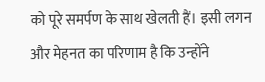को पूरे समर्पण के साथ खेलती हैं। इसी लगन और मेहनत का परिणाम है कि उन्होंने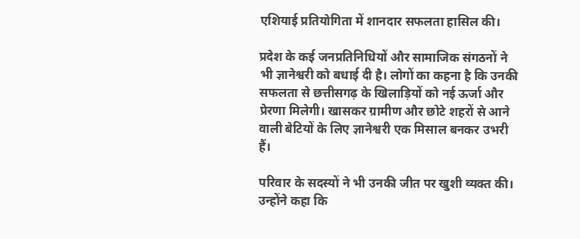एशियाई प्रतियोगिता में शानदार सफलता हासिल की।

प्रदेश के कई जनप्रतिनिधियों और सामाजिक संगठनों ने भी ज्ञानेश्वरी को बधाई दी है। लोगों का कहना है कि उनकी सफलता से छत्तीसगढ़ के खिलाड़ियों को नई ऊर्जा और प्रेरणा मिलेगी। खासकर ग्रामीण और छोटे शहरों से आने वाली बेटियों के लिए ज्ञानेश्वरी एक मिसाल बनकर उभरी हैं।

परिवार के सदस्यों ने भी उनकी जीत पर खुशी व्यक्त की। उन्होंने कहा कि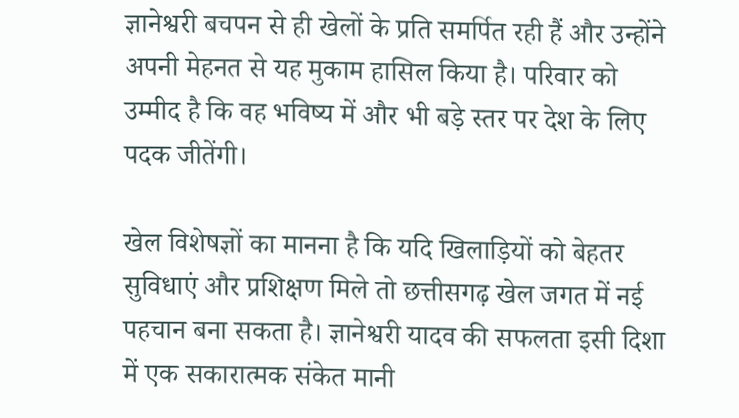ज्ञानेश्वरी बचपन से ही खेलों के प्रति समर्पित रही हैं और उन्होंने अपनी मेहनत से यह मुकाम हासिल किया है। परिवार को उम्मीद है कि वह भविष्य में और भी बड़े स्तर पर देश के लिए पदक जीतेंगी।

खेल विशेषज्ञों का मानना है कि यदि खिलाड़ियों को बेहतर सुविधाएं और प्रशिक्षण मिले तो छत्तीसगढ़ खेल जगत में नई पहचान बना सकता है। ज्ञानेश्वरी यादव की सफलता इसी दिशा में एक सकारात्मक संकेत मानी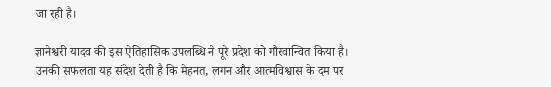जा रही है।

ज्ञानेश्वरी यादव की इस ऐतिहासिक उपलब्धि ने पूरे प्रदेश को गौरवान्वित किया है। उनकी सफलता यह संदेश देती है कि मेहनत, लगन और आत्मविश्वास के दम पर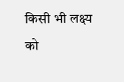किसी भी लक्ष्य को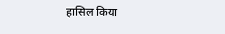हासिल किया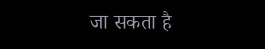जा सकता है